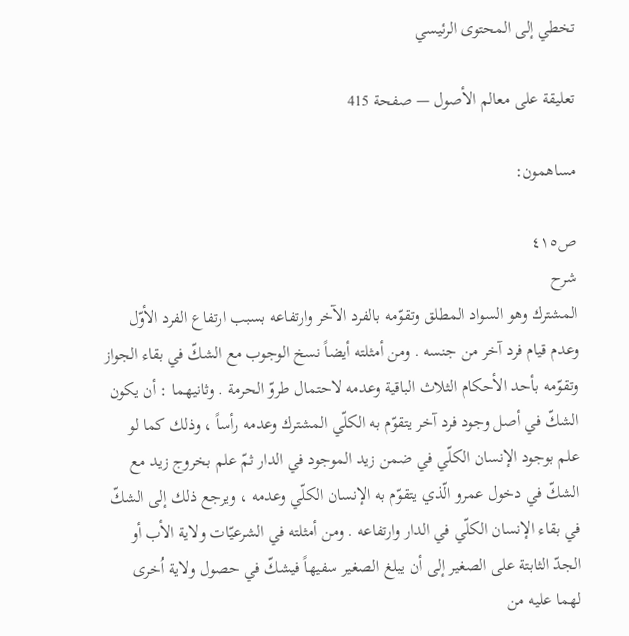تخطي إلى المحتوى الرئيسي

تعليقة على معالم الأصول — صفحة 415

مساهمون:

ص٤١٥
شرح
المشترك وهو السواد المطلق وتقوّمه بالفرد الآخر وارتفاعه بسبب ارتفاع الفرد الأوّل وعدم قيام فرد آخر من جنسه . ومن أمثلته أيضاً نسخ الوجوب مع الشكّ في بقاء الجواز وتقوّمه بأحد الأحكام الثلاث الباقية وعدمه لاحتمال طروّ الحرمة . وثانيهما : أن يكون الشكّ في أصل وجود فرد آخر يتقوّم به الكلّي المشترك وعدمه رأساً ، وذلك كما لو علم بوجود الإنسان الكلّي في ضمن زيد الموجود في الدار ثمّ علم بخروج زيد مع الشكّ في دخول عمرو الّذي يتقوّم به الإنسان الكلّي وعدمه ، ويرجع ذلك إلى الشكّ في بقاء الإنسان الكلّي في الدار وارتفاعه . ومن أمثلته في الشرعيّات ولاية الأب أو الجدّ الثابتة على الصغير إلى أن يبلغ الصغير سفيهاً فيشكّ في حصول ولاية اُخرى لهما عليه من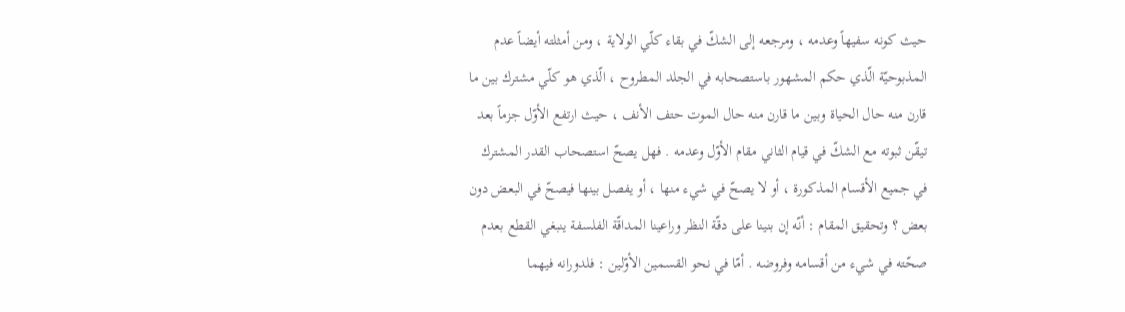حيث كونه سفيهاً وعدمه ، ومرجعه إلى الشكّ في بقاء كلّي الولاية ، ومن أمثلته أيضاً عدم المذبوحيّة الّذي حكم المشهور باستصحابه في الجلد المطروح ، الّذي هو كلّي مشترك بين ما قارن منه حال الحياة وبين ما قارن منه حال الموت حتف الأنف ، حيث ارتفع الأوّل جزماً بعد تيقّن ثبوته مع الشكّ في قيام الثاني مقام الأوّل وعدمه . فهل يصحّ استصحاب القدر المشترك في جميع الأقسام المذكورة ، أو لا يصحّ في شيء منها ، أو يفصل بينها فيصحّ في البعض دون بعض ؟ وتحقيق المقام : أنّه إن بنينا على دقّة النظر وراعينا المداقّة الفلسفة ينبغي القطع بعدم صحّته في شيء من أقسامه وفروضه . أمّا في نحو القسمين الأوّلين : فلدورانه فيهما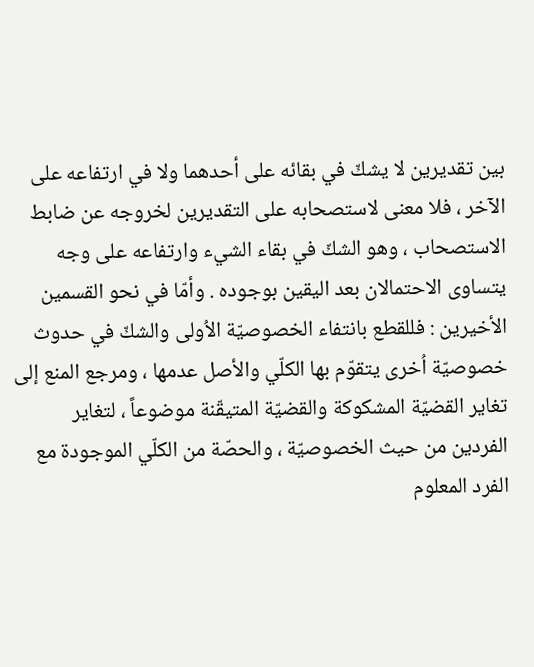بين تقديرين لا يشكّ في بقائه على أحدهما ولا في ارتفاعه على الآخر ، فلا معنى لاستصحابه على التقديرين لخروجه عن ضابط الاستصحاب ، وهو الشكّ في بقاء الشيء وارتفاعه على وجه يتساوى الاحتمالان بعد اليقين بوجوده . وأمّا في نحو القسمين الأخيرين : فللقطع بانتفاء الخصوصيّة الاُولى والشكّ في حدوث خصوصيّة اُخرى يتقوّم بها الكلّي والأصل عدمها ، ومرجع المنع إلى تغاير القضيّة المشكوكة والقضيّة المتيقّنة موضوعاً ، لتغاير الفردين من حيث الخصوصيّة ، والحصّة من الكلّي الموجودة مع الفرد المعلوم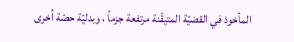المأخوذ في القضيّة المتيقّنة مرتفعة جزماً ، وبدليّة حصّة اُخرى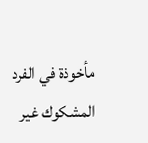مأخوذة في الفرد المشكوك غير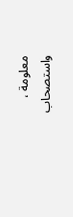معلومة ، واستصحاب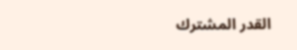القدر المشترك